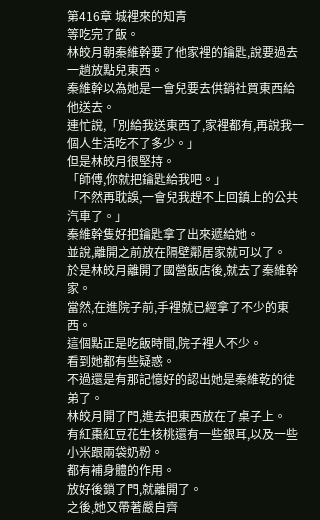第416章 城裡來的知青
等吃完了飯。
林皎月朝秦維幹要了他家裡的鑰匙,說要過去一趟放點兒東西。
秦維幹以為她是一會兒要去供銷社買東西給他送去。
連忙說,「別給我送東西了,家裡都有,再說我一個人生活吃不了多少。」
但是林皎月很堅持。
「師傅,你就把鑰匙給我吧。」
「不然再耽誤,一會兒我趕不上回鎮上的公共汽車了。」
秦維幹隻好把鑰匙拿了出來遞給她。
並說,離開之前放在隔壁鄰居家就可以了。
於是林皎月離開了國營飯店後,就去了秦維幹家。
當然,在進院子前,手裡就已經拿了不少的東西。
這個點正是吃飯時間,院子裡人不少。
看到她都有些疑惑。
不過還是有那記憶好的認出她是秦維乾的徒弟了。
林皎月開了門,進去把東西放在了桌子上。
有紅棗紅豆花生核桃還有一些銀耳,以及一些小米跟兩袋奶粉。
都有補身體的作用。
放好後鎖了門,就離開了。
之後,她又帶著嚴自齊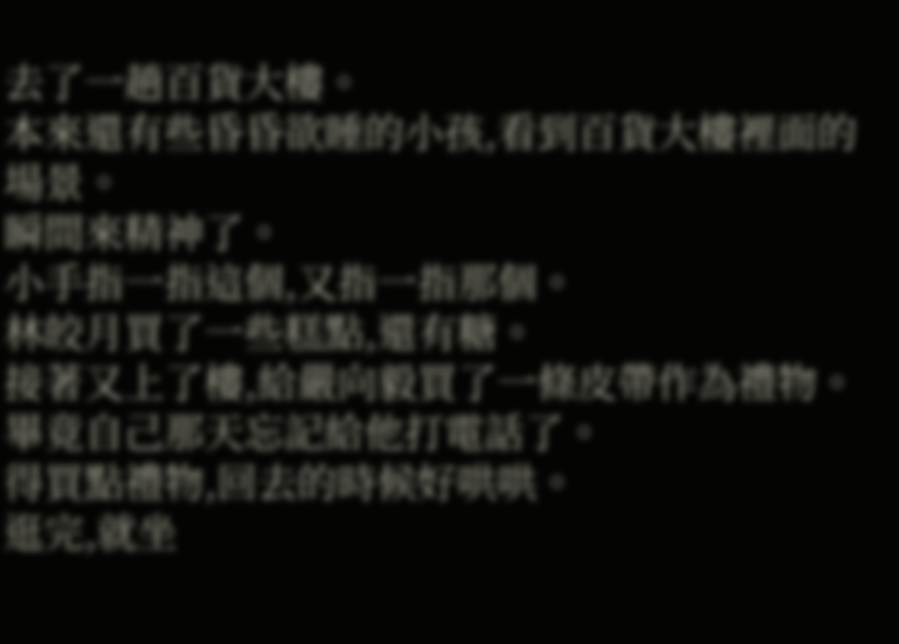去了一趟百貨大樓。
本來還有些昏昏欲睡的小孩,看到百貨大樓裡面的場景。
瞬間來精神了。
小手指一指這個,又指一指那個。
林皎月買了一些糕點,還有糖。
接著又上了樓,給嚴向毅買了一條皮帶作為禮物。
畢竟自己那天忘記給他打電話了。
得買點禮物,回去的時候好哄哄。
逛完,就坐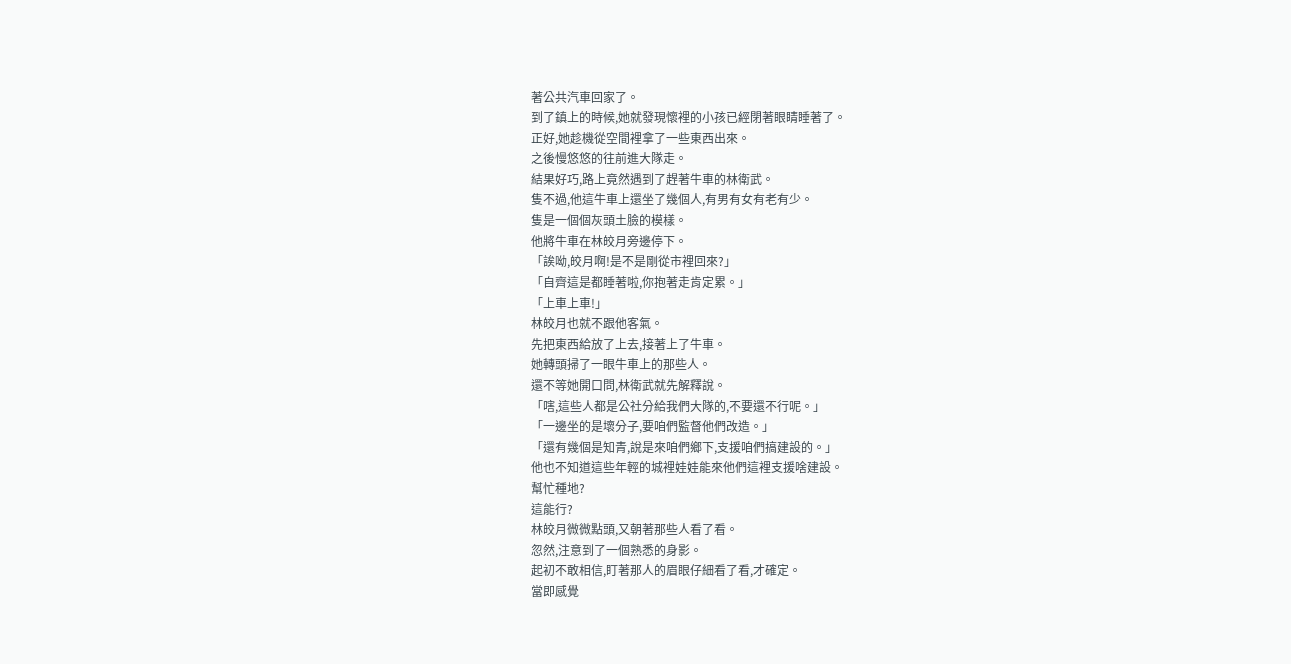著公共汽車回家了。
到了鎮上的時候,她就發現懷裡的小孩已經閉著眼睛睡著了。
正好,她趁機從空間裡拿了一些東西出來。
之後慢悠悠的往前進大隊走。
結果好巧,路上竟然遇到了趕著牛車的林衛武。
隻不過,他這牛車上還坐了幾個人,有男有女有老有少。
隻是一個個灰頭土臉的模樣。
他將牛車在林皎月旁邊停下。
「誒呦,皎月啊!是不是剛從市裡回來?」
「自齊這是都睡著啦,你抱著走肯定累。」
「上車上車!」
林皎月也就不跟他客氣。
先把東西給放了上去,接著上了牛車。
她轉頭掃了一眼牛車上的那些人。
還不等她開口問,林衛武就先解釋說。
「嗐,這些人都是公社分給我們大隊的,不要還不行呢。」
「一邊坐的是壞分子,要咱們監督他們改造。」
「還有幾個是知青,說是來咱們鄉下,支援咱們搞建設的。」
他也不知道這些年輕的城裡娃娃能來他們這裡支援啥建設。
幫忙種地?
這能行?
林皎月微微點頭,又朝著那些人看了看。
忽然,注意到了一個熟悉的身影。
起初不敢相信,盯著那人的眉眼仔細看了看,才確定。
當即感覺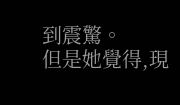到震驚。
但是她覺得,現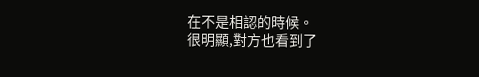在不是相認的時候。
很明顯,對方也看到了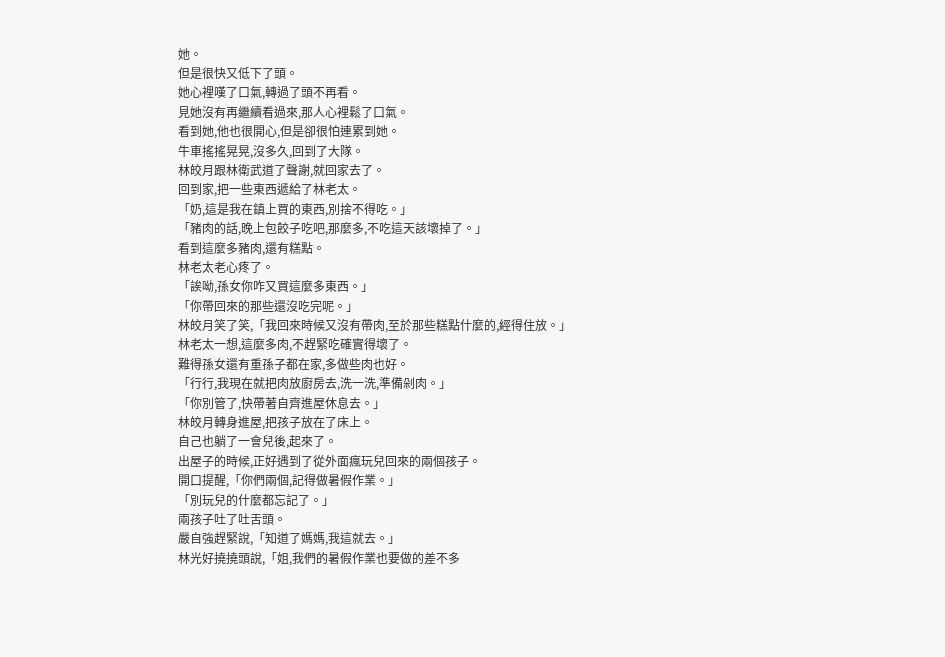她。
但是很快又低下了頭。
她心裡嘆了口氣,轉過了頭不再看。
見她沒有再繼續看過來,那人心裡鬆了口氣。
看到她,他也很開心,但是卻很怕連累到她。
牛車搖搖晃晃,沒多久,回到了大隊。
林皎月跟林衛武道了聲謝,就回家去了。
回到家,把一些東西遞給了林老太。
「奶,這是我在鎮上買的東西,別捨不得吃。」
「豬肉的話,晚上包餃子吃吧,那麼多,不吃這天該壞掉了。」
看到這麼多豬肉,還有糕點。
林老太老心疼了。
「誒呦,孫女你咋又買這麼多東西。」
「你帶回來的那些還沒吃完呢。」
林皎月笑了笑,「我回來時候又沒有帶肉,至於那些糕點什麼的,經得住放。」
林老太一想,這麼多肉,不趕緊吃確實得壞了。
難得孫女還有重孫子都在家,多做些肉也好。
「行行,我現在就把肉放廚房去,洗一洗,準備剁肉。」
「你別管了,快帶著自齊進屋休息去。」
林皎月轉身進屋,把孩子放在了床上。
自己也躺了一會兒後,起來了。
出屋子的時候,正好遇到了從外面瘋玩兒回來的兩個孩子。
開口提醒,「你們兩個,記得做暑假作業。」
「別玩兒的什麼都忘記了。」
兩孩子吐了吐舌頭。
嚴自強趕緊說,「知道了媽媽,我這就去。」
林光好撓撓頭說,「姐,我們的暑假作業也要做的差不多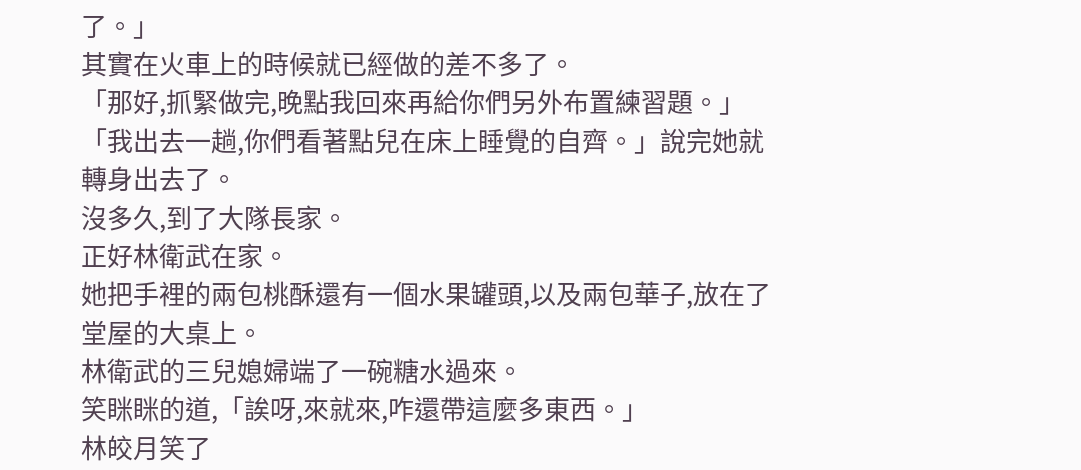了。」
其實在火車上的時候就已經做的差不多了。
「那好,抓緊做完,晚點我回來再給你們另外布置練習題。」
「我出去一趟,你們看著點兒在床上睡覺的自齊。」說完她就轉身出去了。
沒多久,到了大隊長家。
正好林衛武在家。
她把手裡的兩包桃酥還有一個水果罐頭,以及兩包華子,放在了堂屋的大桌上。
林衛武的三兒媳婦端了一碗糖水過來。
笑眯眯的道,「誒呀,來就來,咋還帶這麼多東西。」
林皎月笑了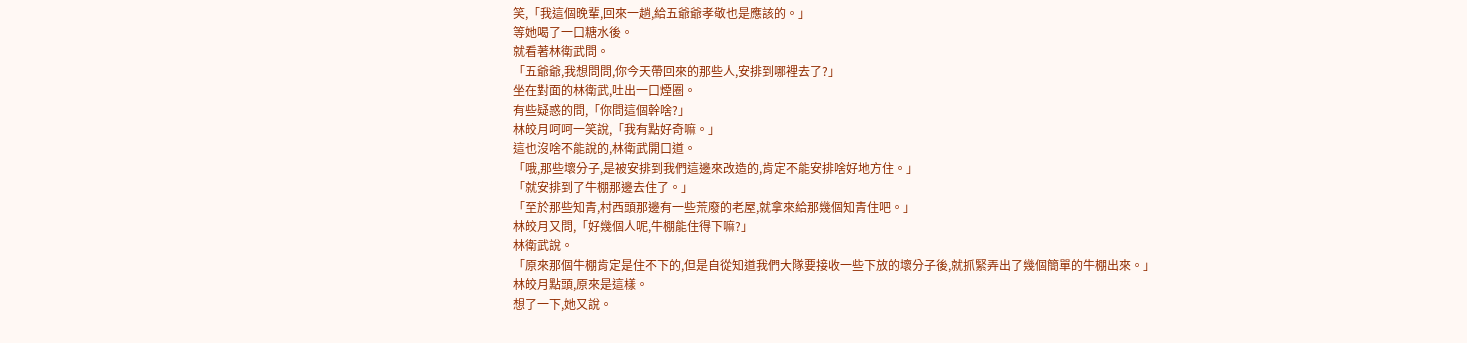笑,「我這個晚輩,回來一趟,給五爺爺孝敬也是應該的。」
等她喝了一口糖水後。
就看著林衛武問。
「五爺爺,我想問問,你今天帶回來的那些人,安排到哪裡去了?」
坐在對面的林衛武,吐出一口煙圈。
有些疑惑的問,「你問這個幹啥?」
林皎月呵呵一笑說,「我有點好奇嘛。」
這也沒啥不能說的,林衛武開口道。
「哦,那些壞分子,是被安排到我們這邊來改造的,肯定不能安排啥好地方住。」
「就安排到了牛棚那邊去住了。」
「至於那些知青,村西頭那邊有一些荒廢的老屋,就拿來給那幾個知青住吧。」
林皎月又問,「好幾個人呢,牛棚能住得下嘛?」
林衛武說。
「原來那個牛棚肯定是住不下的,但是自從知道我們大隊要接收一些下放的壞分子後,就抓緊弄出了幾個簡單的牛棚出來。」
林皎月點頭,原來是這樣。
想了一下,她又說。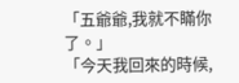「五爺爺,我就不瞞你了。」
「今天我回來的時候,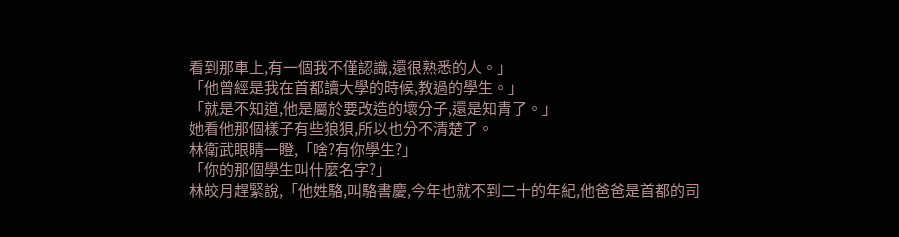看到那車上,有一個我不僅認識,還很熟悉的人。」
「他曾經是我在首都讀大學的時候,教過的學生。」
「就是不知道,他是屬於要改造的壞分子,還是知青了。」
她看他那個樣子有些狼狽,所以也分不清楚了。
林衛武眼睛一瞪,「啥?有你學生?」
「你的那個學生叫什麼名字?」
林皎月趕緊說,「他姓駱,叫駱書慶,今年也就不到二十的年紀,他爸爸是首都的司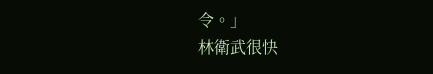令。」
林衛武很快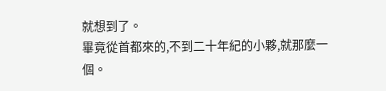就想到了。
畢竟從首都來的,不到二十年紀的小夥,就那麼一個。